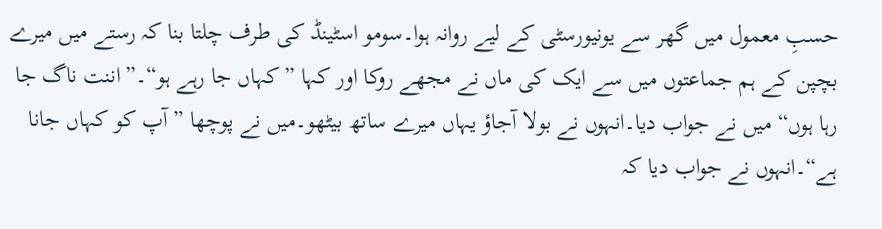حسبِ معمول میں گھر سے یونیورسٹی کے لیے روانہ ہوا۔سومو اسٹینڈ کی طرف چلتا بنا کہ رستے میں میرے بچپن کے ہم جماعتوں میں سے ایک کی ماں نے مجھے روکا اور کہا ”کہاں جا رہے ہو“۔”اننت ناگ جا رہا ہوں“ میں نے جواب دیا۔انہوں نے بولا آجاؤ یہاں میرے ساتھ بیٹھو۔میں نے پوچھا ”آپ کو کہاں جانا ہے“۔انہوں نے جواب دیا کہ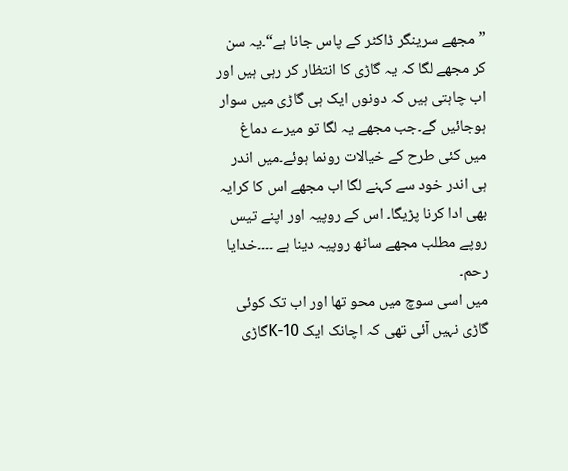”مجھے سرینگر ڈاکٹر کے پاس جانا ہے“۔یہ سن کر مجھے لگا کہ یہ گاڑی کا انتظار کر رہی ہیں اور اب چاہتی ہیں کہ دونوں ایک ہی گاڑی میں سوار ہوجائیں گے۔جب مجھے یہ لگا تو میرے دماغ میں کئی طرح کے خیالات رونما ہوئے۔میں اندر ہی اندر خود سے کہنے لگا اب مجھے اس کا کرایہ بھی ادا کرنا پڑیگا۔ اس کے روپیہ اور اپنے تیس روپے مطلب مجھے ساٹھ روپیہ دینا ہے ۔۔۔۔خدایا رحم۔
میں اسی سوچ میں محو تھا اور اب تک کوئی گاڑی نہیں آئی تھی کہ اچانک ایک K-10گاڑی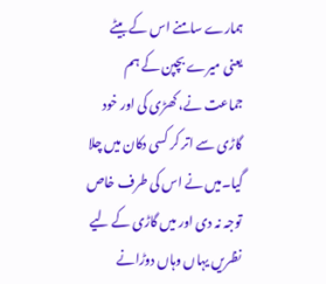ہمارے سامنے اس کے بیٹے یعنی میرے بچپن کے ہم جماعت نے، کھڑی کی اور خود گاڑی سے اتر کر کسی دکان میں چلا گیا۔میں نے اس کی طرف خاص توجہ نہ دی اور میں گاڑی کے لیے نظریں یہاں وہاں دوڑانے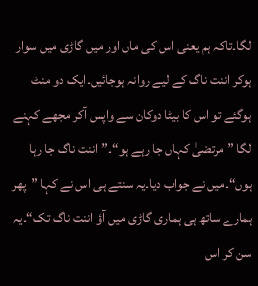لگا۔تاکہ ہم یعنی اس کی ماں اور میں گاڑی میں سوار ہوکر اننت ناگ کے لیے روانہ ہوجائیں۔ایک دو منٹ ہوگئے تو اس کا بیٹا دوکان سے واپس آکر مجھے کہنے لگا ”مرتضیٰ کہاں جا رہے ہو“۔”اننت ناگ جا رہا ہوں“۔میں نے جواب دیا۔یہ سنتے ہی اس نے کہا ”پھر ہمارے ساتھ ہی ہماری گاڑی میں آؤ اننت ناگ تک“۔یہ سن کر اس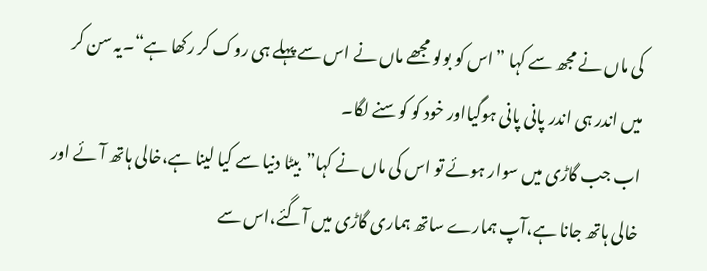کی ماں نے مجھ سے کہا ”اس کو بولو مجھے ماں نے اس سے پہلے ہی روک کر رکھا ہے“۔یہ سن کر میں اندر ہی اندر پانی پانی ہوگیااور خود کو کوسنے لگا۔
اب جب گاڑی میں سوار ہوئے تو اس کی ماں نے کہا”بیٹا دنیا سے کیا لینا ہے،خالی ہاتھ آئے اور خالی ہاتھ جانا ہے،آپ ہمارے ساتھ ہماری گاڑی میں آگئے،اس سے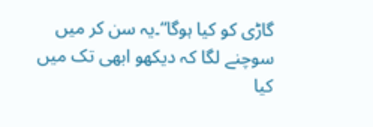گاڑی کو کیا ہوگا“۔یہ سن کر میں سوچنے لگا کہ دیکھو ابھی تک میں کیا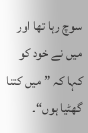سوچ رہا تھا اور میں نے خود کو کہا کہ ”میں کتنا گھٹیا ہوں“۔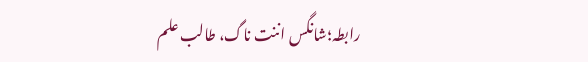رابطہ؛شانگس اننت ناگ، طالب علم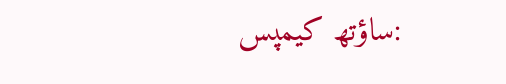:ساؤتھ کیمپس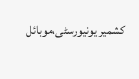کشمیر یونیورسٹی،موبائل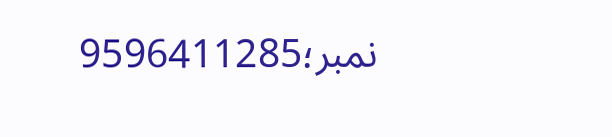نمبر؛9596411285